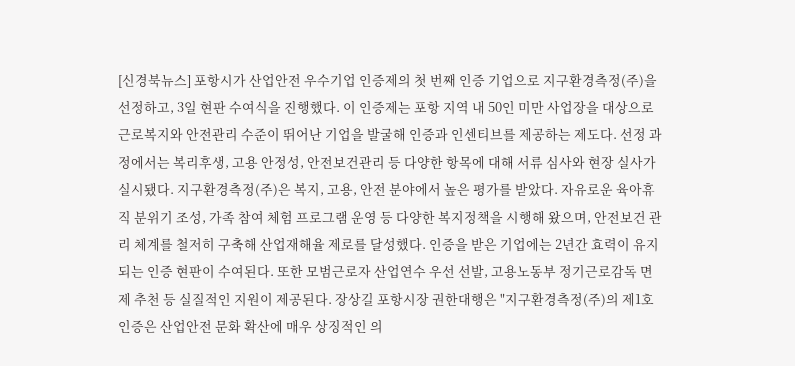[신경북뉴스] 포항시가 산업안전 우수기업 인증제의 첫 번째 인증 기업으로 지구환경측정(주)을 선정하고, 3일 현판 수여식을 진행했다. 이 인증제는 포항 지역 내 50인 미만 사업장을 대상으로 근로복지와 안전관리 수준이 뛰어난 기업을 발굴해 인증과 인센티브를 제공하는 제도다. 선정 과정에서는 복리후생, 고용 안정성, 안전보건관리 등 다양한 항목에 대해 서류 심사와 현장 실사가 실시됐다. 지구환경측정(주)은 복지, 고용, 안전 분야에서 높은 평가를 받았다. 자유로운 육아휴직 분위기 조성, 가족 참여 체험 프로그램 운영 등 다양한 복지정책을 시행해 왔으며, 안전보건 관리 체계를 철저히 구축해 산업재해율 제로를 달성했다. 인증을 받은 기업에는 2년간 효력이 유지되는 인증 현판이 수여된다. 또한 모범근로자 산업연수 우선 선발, 고용노동부 정기근로감독 면제 추천 등 실질적인 지원이 제공된다. 장상길 포항시장 권한대행은 "지구환경측정(주)의 제1호 인증은 산업안전 문화 확산에 매우 상징적인 의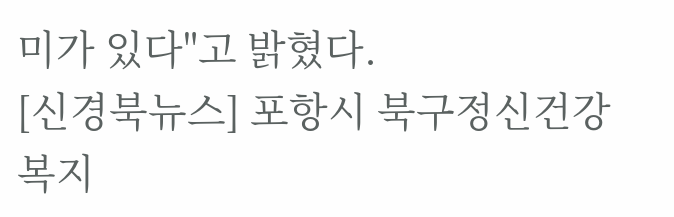미가 있다"고 밝혔다.
[신경북뉴스] 포항시 북구정신건강복지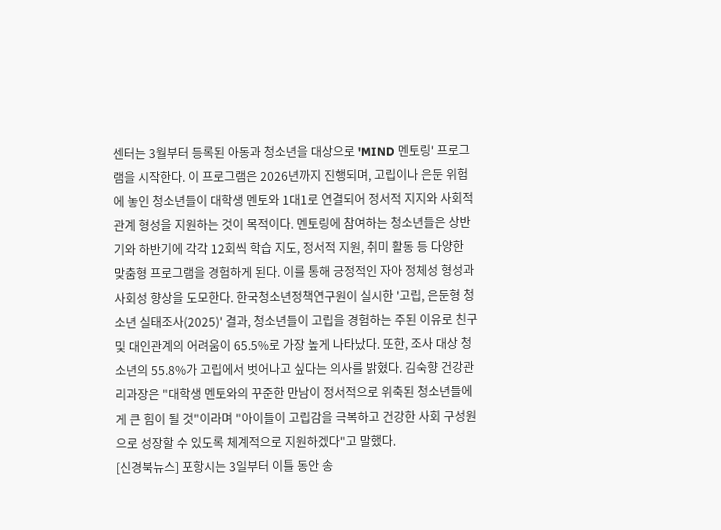센터는 3월부터 등록된 아동과 청소년을 대상으로 'MIND 멘토링' 프로그램을 시작한다. 이 프로그램은 2026년까지 진행되며, 고립이나 은둔 위험에 놓인 청소년들이 대학생 멘토와 1대1로 연결되어 정서적 지지와 사회적 관계 형성을 지원하는 것이 목적이다. 멘토링에 참여하는 청소년들은 상반기와 하반기에 각각 12회씩 학습 지도, 정서적 지원, 취미 활동 등 다양한 맞춤형 프로그램을 경험하게 된다. 이를 통해 긍정적인 자아 정체성 형성과 사회성 향상을 도모한다. 한국청소년정책연구원이 실시한 '고립, 은둔형 청소년 실태조사(2025)' 결과, 청소년들이 고립을 경험하는 주된 이유로 친구 및 대인관계의 어려움이 65.5%로 가장 높게 나타났다. 또한, 조사 대상 청소년의 55.8%가 고립에서 벗어나고 싶다는 의사를 밝혔다. 김숙향 건강관리과장은 "대학생 멘토와의 꾸준한 만남이 정서적으로 위축된 청소년들에게 큰 힘이 될 것"이라며 "아이들이 고립감을 극복하고 건강한 사회 구성원으로 성장할 수 있도록 체계적으로 지원하겠다"고 말했다.
[신경북뉴스] 포항시는 3일부터 이틀 동안 송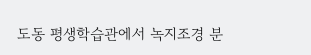도동 평생학습관에서 녹지조경 분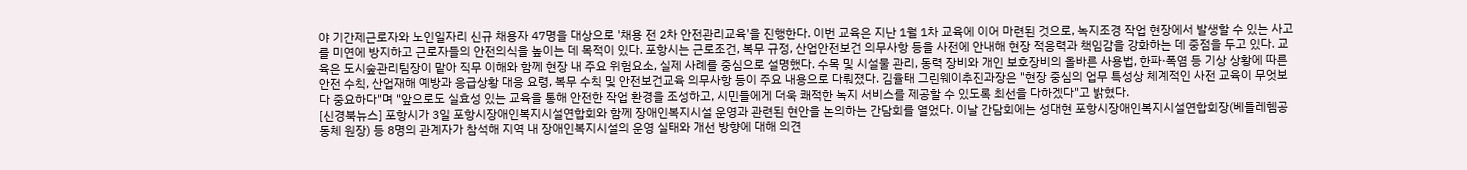야 기간제근로자와 노인일자리 신규 채용자 47명을 대상으로 '채용 전 2차 안전관리교육'을 진행한다. 이번 교육은 지난 1월 1차 교육에 이어 마련된 것으로, 녹지조경 작업 현장에서 발생할 수 있는 사고를 미연에 방지하고 근로자들의 안전의식을 높이는 데 목적이 있다. 포항시는 근로조건, 복무 규정, 산업안전보건 의무사항 등을 사전에 안내해 현장 적응력과 책임감을 강화하는 데 중점을 두고 있다. 교육은 도시숲관리팀장이 맡아 직무 이해와 함께 현장 내 주요 위험요소, 실제 사례를 중심으로 설명했다. 수목 및 시설물 관리, 동력 장비와 개인 보호장비의 올바른 사용법, 한파·폭염 등 기상 상황에 따른 안전 수칙, 산업재해 예방과 응급상황 대응 요령, 복무 수칙 및 안전보건교육 의무사항 등이 주요 내용으로 다뤄졌다. 김율태 그린웨이추진과장은 "현장 중심의 업무 특성상 체계적인 사전 교육이 무엇보다 중요하다"며 "앞으로도 실효성 있는 교육을 통해 안전한 작업 환경을 조성하고, 시민들에게 더욱 쾌적한 녹지 서비스를 제공할 수 있도록 최선을 다하겠다"고 밝혔다.
[신경북뉴스] 포항시가 3일 포항시장애인복지시설연합회와 함께 장애인복지시설 운영과 관련된 현안을 논의하는 간담회를 열었다. 이날 간담회에는 성대현 포항시장애인복지시설연합회장(베들레헴공동체 원장) 등 8명의 관계자가 참석해 지역 내 장애인복지시설의 운영 실태와 개선 방향에 대해 의견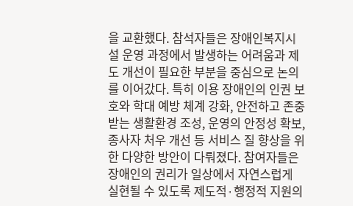을 교환했다. 참석자들은 장애인복지시설 운영 과정에서 발생하는 어려움과 제도 개선이 필요한 부분을 중심으로 논의를 이어갔다. 특히 이용 장애인의 인권 보호와 학대 예방 체계 강화, 안전하고 존중받는 생활환경 조성, 운영의 안정성 확보, 종사자 처우 개선 등 서비스 질 향상을 위한 다양한 방안이 다뤄졌다. 참여자들은 장애인의 권리가 일상에서 자연스럽게 실현될 수 있도록 제도적·행정적 지원의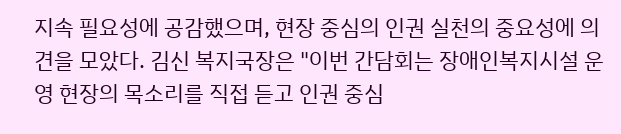지속 필요성에 공감했으며, 현장 중심의 인권 실천의 중요성에 의견을 모았다. 김신 복지국장은 "이번 간담회는 장애인복지시설 운영 현장의 목소리를 직접 듣고 인권 중심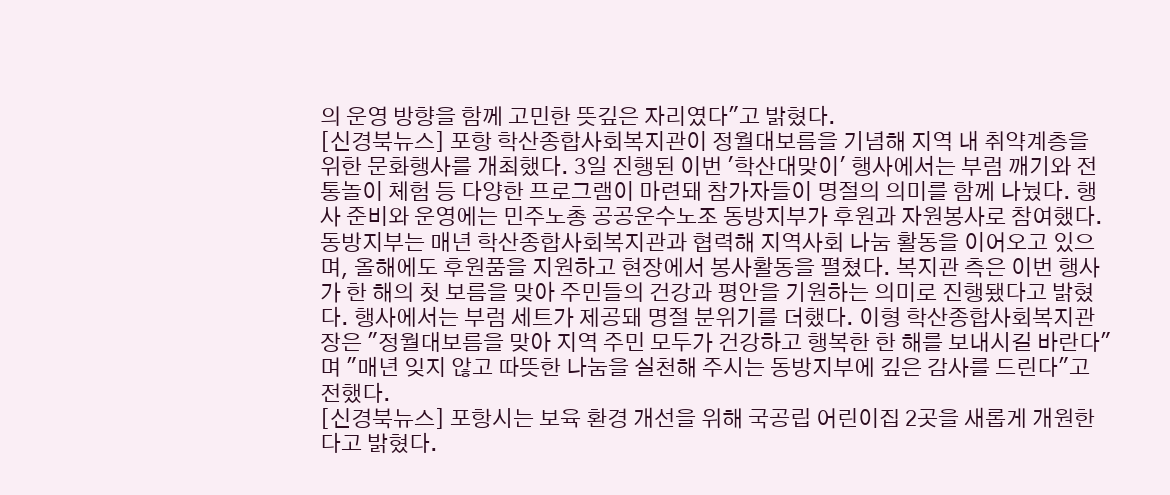의 운영 방향을 함께 고민한 뜻깊은 자리였다"고 밝혔다.
[신경북뉴스] 포항 학산종합사회복지관이 정월대보름을 기념해 지역 내 취약계층을 위한 문화행사를 개최했다. 3일 진행된 이번 '학산대맞이' 행사에서는 부럼 깨기와 전통놀이 체험 등 다양한 프로그램이 마련돼 참가자들이 명절의 의미를 함께 나눴다. 행사 준비와 운영에는 민주노총 공공운수노조 동방지부가 후원과 자원봉사로 참여했다. 동방지부는 매년 학산종합사회복지관과 협력해 지역사회 나눔 활동을 이어오고 있으며, 올해에도 후원품을 지원하고 현장에서 봉사활동을 펼쳤다. 복지관 측은 이번 행사가 한 해의 첫 보름을 맞아 주민들의 건강과 평안을 기원하는 의미로 진행됐다고 밝혔다. 행사에서는 부럼 세트가 제공돼 명절 분위기를 더했다. 이형 학산종합사회복지관장은 "정월대보름을 맞아 지역 주민 모두가 건강하고 행복한 한 해를 보내시길 바란다"며 "매년 잊지 않고 따뜻한 나눔을 실천해 주시는 동방지부에 깊은 감사를 드린다"고 전했다.
[신경북뉴스] 포항시는 보육 환경 개선을 위해 국공립 어린이집 2곳을 새롭게 개원한다고 밝혔다.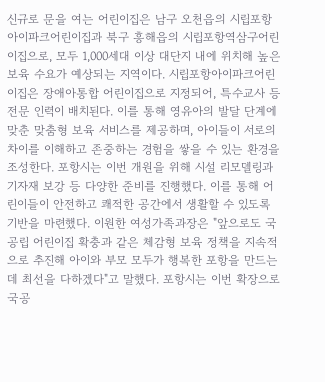신규로 문을 여는 어린이집은 남구 오천읍의 시립포항아이파크어린이집과 북구 흥해읍의 시립포항역삼구어린이집으로, 모두 1,000세대 이상 대단지 내에 위치해 높은 보육 수요가 예상되는 지역이다. 시립포항아이파크어린이집은 장애아통합 어린이집으로 지정되어, 특수교사 등 전문 인력이 배치된다. 이를 통해 영유아의 발달 단계에 맞춘 맞춤형 보육 서비스를 제공하며, 아이들이 서로의 차이를 이해하고 존중하는 경험을 쌓을 수 있는 환경을 조성한다. 포항시는 이번 개원을 위해 시설 리모델링과 기자재 보강 등 다양한 준비를 진행했다. 이를 통해 어린이들이 안전하고 쾌적한 공간에서 생활할 수 있도록 기반을 마련했다. 이원한 여성가족과장은 "앞으로도 국공립 어린이집 확충과 같은 체감형 보육 정책을 지속적으로 추진해 아이와 부모 모두가 행복한 포항을 만드는 데 최선을 다하겠다"고 말했다. 포항시는 이번 확장으로 국공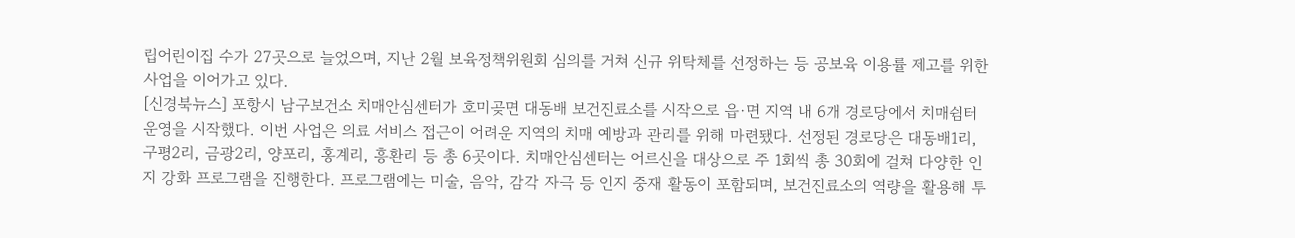립어린이집 수가 27곳으로 늘었으며, 지난 2월 보육정책위원회 심의를 거쳐 신규 위탁체를 선정하는 등 공보육 이용률 제고를 위한 사업을 이어가고 있다.
[신경북뉴스] 포항시 남구보건소 치매안심센터가 호미곶면 대동배 보건진료소를 시작으로 읍·면 지역 내 6개 경로당에서 치매쉼터 운영을 시작했다. 이번 사업은 의료 서비스 접근이 어려운 지역의 치매 예방과 관리를 위해 마련됐다. 선정된 경로당은 대동배1리, 구평2리, 금광2리, 양포리, 홍계리, 흥환리 등 총 6곳이다. 치매안심센터는 어르신을 대상으로 주 1회씩 총 30회에 걸쳐 다양한 인지 강화 프로그램을 진행한다. 프로그램에는 미술, 음악, 감각 자극 등 인지 중재 활동이 포함되며, 보건진료소의 역량을 활용해 투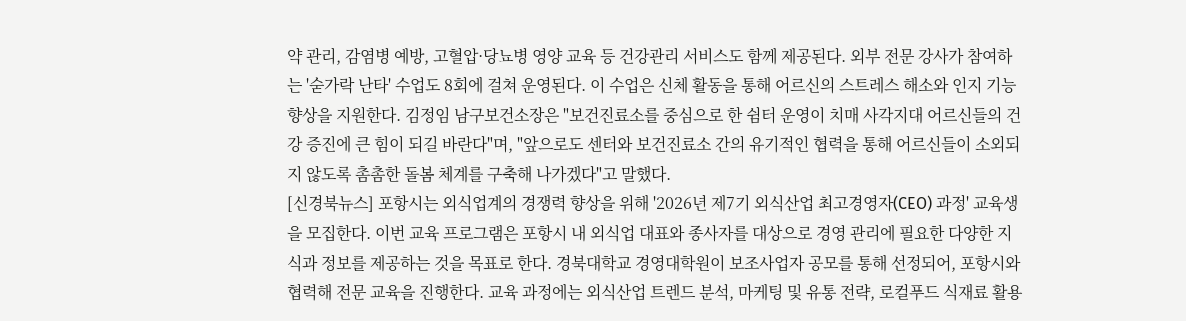약 관리, 감염병 예방, 고혈압·당뇨병 영양 교육 등 건강관리 서비스도 함께 제공된다. 외부 전문 강사가 참여하는 '숟가락 난타' 수업도 8회에 걸쳐 운영된다. 이 수업은 신체 활동을 통해 어르신의 스트레스 해소와 인지 기능 향상을 지원한다. 김정임 남구보건소장은 "보건진료소를 중심으로 한 쉼터 운영이 치매 사각지대 어르신들의 건강 증진에 큰 힘이 되길 바란다"며, "앞으로도 센터와 보건진료소 간의 유기적인 협력을 통해 어르신들이 소외되지 않도록 촘촘한 돌봄 체계를 구축해 나가겠다"고 말했다.
[신경북뉴스] 포항시는 외식업계의 경쟁력 향상을 위해 '2026년 제7기 외식산업 최고경영자(CEO) 과정' 교육생을 모집한다. 이번 교육 프로그램은 포항시 내 외식업 대표와 종사자를 대상으로 경영 관리에 필요한 다양한 지식과 정보를 제공하는 것을 목표로 한다. 경북대학교 경영대학원이 보조사업자 공모를 통해 선정되어, 포항시와 협력해 전문 교육을 진행한다. 교육 과정에는 외식산업 트렌드 분석, 마케팅 및 유통 전략, 로컬푸드 식재료 활용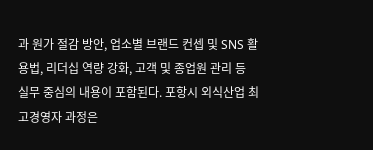과 원가 절감 방안, 업소별 브랜드 컨셉 및 SNS 활용법, 리더십 역량 강화, 고객 및 종업원 관리 등 실무 중심의 내용이 포함된다. 포항시 외식산업 최고경영자 과정은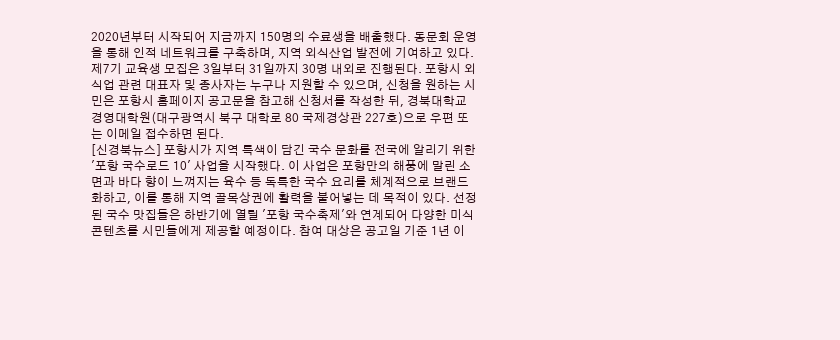2020년부터 시작되어 지금까지 150명의 수료생을 배출했다. 동문회 운영을 통해 인적 네트워크를 구축하며, 지역 외식산업 발전에 기여하고 있다. 제7기 교육생 모집은 3일부터 31일까지 30명 내외로 진행된다. 포항시 외식업 관련 대표자 및 종사자는 누구나 지원할 수 있으며, 신청을 원하는 시민은 포항시 홈페이지 공고문을 참고해 신청서를 작성한 뒤, 경북대학교 경영대학원(대구광역시 북구 대학로 80 국제경상관 227호)으로 우편 또는 이메일 접수하면 된다.
[신경북뉴스] 포항시가 지역 특색이 담긴 국수 문화를 전국에 알리기 위한 '포항 국수로드 10' 사업을 시작했다. 이 사업은 포항만의 해풍에 말린 소면과 바다 향이 느껴지는 육수 등 독특한 국수 요리를 체계적으로 브랜드화하고, 이를 통해 지역 골목상권에 활력을 불어넣는 데 목적이 있다. 선정된 국수 맛집들은 하반기에 열릴 '포항 국수축제'와 연계되어 다양한 미식 콘텐츠를 시민들에게 제공할 예정이다. 참여 대상은 공고일 기준 1년 이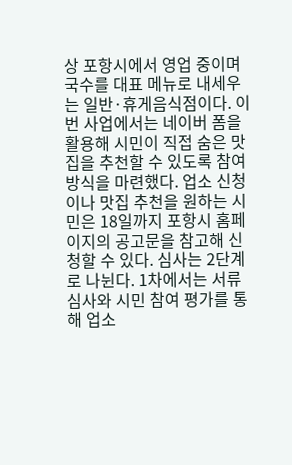상 포항시에서 영업 중이며 국수를 대표 메뉴로 내세우는 일반·휴게음식점이다. 이번 사업에서는 네이버 폼을 활용해 시민이 직접 숨은 맛집을 추천할 수 있도록 참여 방식을 마련했다. 업소 신청이나 맛집 추천을 원하는 시민은 18일까지 포항시 홈페이지의 공고문을 참고해 신청할 수 있다. 심사는 2단계로 나뉜다. 1차에서는 서류심사와 시민 참여 평가를 통해 업소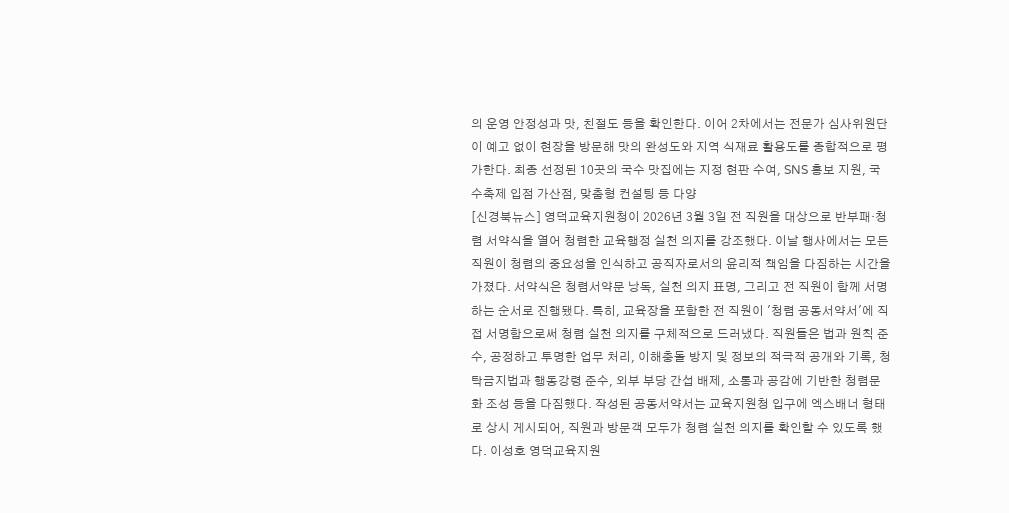의 운영 안정성과 맛, 친절도 등을 확인한다. 이어 2차에서는 전문가 심사위원단이 예고 없이 현장을 방문해 맛의 완성도와 지역 식재료 활용도를 종합적으로 평가한다. 최종 선정된 10곳의 국수 맛집에는 지정 현판 수여, SNS 홍보 지원, 국수축제 입점 가산점, 맞춤형 컨설팅 등 다양
[신경북뉴스] 영덕교육지원청이 2026년 3월 3일 전 직원을 대상으로 반부패·청렴 서약식을 열어 청렴한 교육행정 실천 의지를 강조했다. 이날 행사에서는 모든 직원이 청렴의 중요성을 인식하고 공직자로서의 윤리적 책임을 다짐하는 시간을 가졌다. 서약식은 청렴서약문 낭독, 실천 의지 표명, 그리고 전 직원이 함께 서명하는 순서로 진행됐다. 특히, 교육장을 포함한 전 직원이 '청렴 공동서약서'에 직접 서명함으로써 청렴 실천 의지를 구체적으로 드러냈다. 직원들은 법과 원칙 준수, 공정하고 투명한 업무 처리, 이해충돌 방지 및 정보의 적극적 공개와 기록, 청탁금지법과 행동강령 준수, 외부 부당 간섭 배제, 소통과 공감에 기반한 청렴문화 조성 등을 다짐했다. 작성된 공동서약서는 교육지원청 입구에 엑스배너 형태로 상시 게시되어, 직원과 방문객 모두가 청렴 실천 의지를 확인할 수 있도록 했다. 이성호 영덕교육지원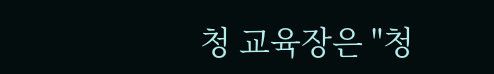청 교육장은 "청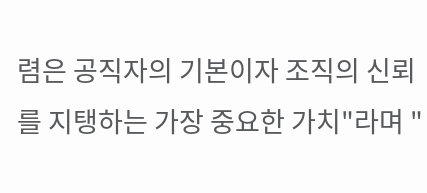렴은 공직자의 기본이자 조직의 신뢰를 지탱하는 가장 중요한 가치"라며 "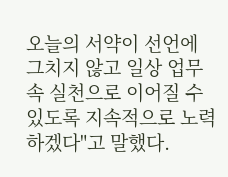오늘의 서약이 선언에 그치지 않고 일상 업무 속 실천으로 이어질 수 있도록 지속적으로 노력하겠다"고 말했다.